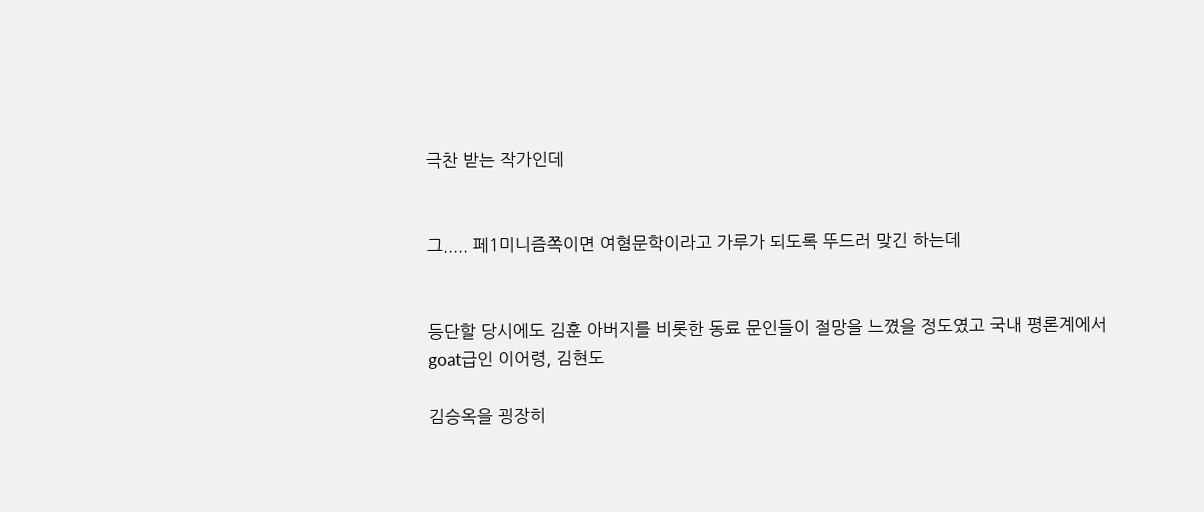극찬 받는 작가인데


그..... 페1미니즘쪽이면 여혐문학이라고 가루가 되도록 뚜드러 맞긴 하는데


등단할 당시에도 김훈 아버지를 비롯한 동료 문인들이 절망을 느꼈을 정도였고 국내 평론계에서 goat급인 이어령, 김현도

김승옥을 굉장히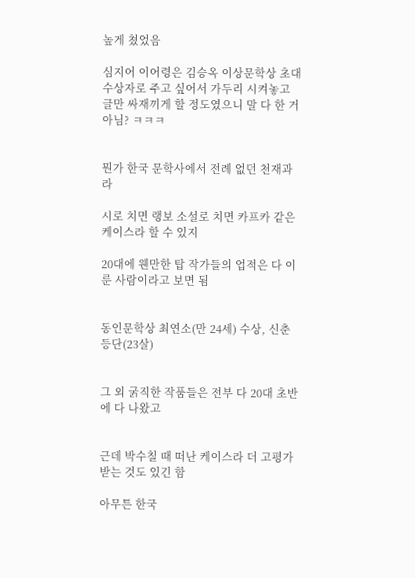높게 쳤었음

심지어 이어령은 김승옥 이상문학상 초대 수상자로 주고 싶어서 가두리 시켜놓고 글만 싸재끼게 할 정도였으니 말 다 한 거 아님? ㅋㅋㅋ


뭔가 한국 문학사에서 전례 없던 천재과라

시로 치면 랭보 소설로 치면 카프카 같은 케이스라 할 수 있지

20대에 웬만한 탑 작가들의 업적은 다 이룬 사람이라고 보면 됨


동인문학상 최연소(만 24세) 수상, 신춘 등단(23살)


그 외 굵직한 작품들은 전부 다 20대 초반에 다 나왔고


근데 박수칠 때 떠난 케이스라 더 고평가 받는 것도 있긴 함

아무튼 한국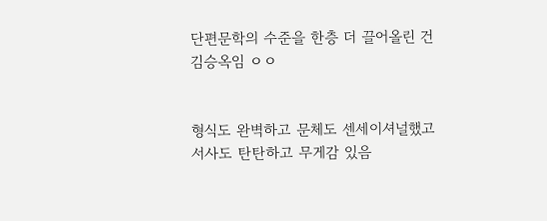단편문학의 수준을 한층 더 끌어올린 건 김승옥임 ㅇㅇ


형식도 완벽하고 문체도 센세이셔널했고 서사도 탄탄하고 무게감 있음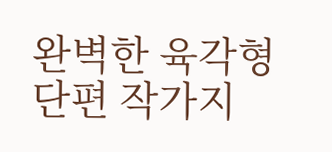완벽한 육각형 단편 작가지